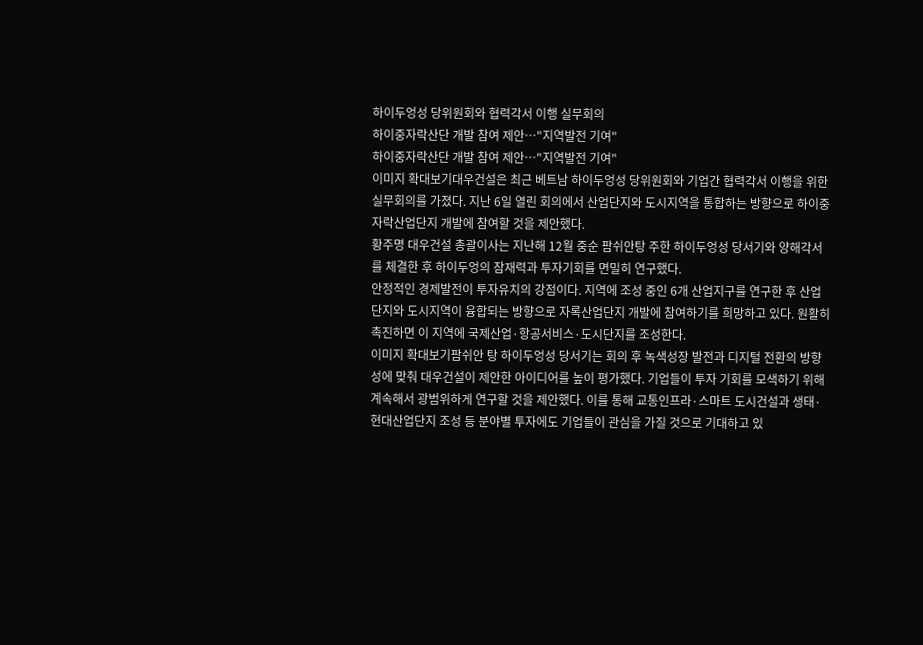하이두엉성 당위원회와 협력각서 이행 실무회의
하이중자락산단 개발 참여 제안…"지역발전 기여"
하이중자락산단 개발 참여 제안…"지역발전 기여"
이미지 확대보기대우건설은 최근 베트남 하이두엉성 당위원회와 기업간 협력각서 이행을 위한 실무회의를 가졌다. 지난 6일 열린 회의에서 산업단지와 도시지역을 통합하는 방향으로 하이중 자락산업단지 개발에 참여할 것을 제안했다.
황주명 대우건설 총괄이사는 지난해 12월 중순 팜쉬안탕 주한 하이두엉성 당서기와 양해각서를 체결한 후 하이두엉의 잠재력과 투자기회를 면밀히 연구했다.
안정적인 경제발전이 투자유치의 강점이다. 지역에 조성 중인 6개 산업지구를 연구한 후 산업단지와 도시지역이 융합되는 방향으로 자록산업단지 개발에 참여하기를 희망하고 있다. 원활히 촉진하면 이 지역에 국제산업·항공서비스·도시단지를 조성한다.
이미지 확대보기팜쉬안 탕 하이두엉성 당서기는 회의 후 녹색성장 발전과 디지털 전환의 방향성에 맞춰 대우건설이 제안한 아이디어를 높이 평가했다. 기업들이 투자 기회를 모색하기 위해 계속해서 광범위하게 연구할 것을 제안했다. 이를 통해 교통인프라·스마트 도시건설과 생태·현대산업단지 조성 등 분야별 투자에도 기업들이 관심을 가질 것으로 기대하고 있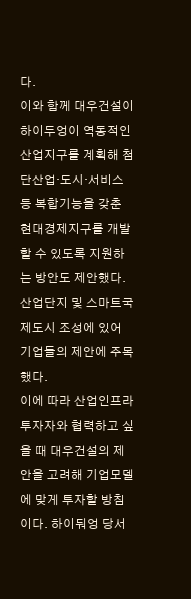다.
이와 함께 대우건설이 하이두엉이 역동적인 산업지구를 계획해 첨단산업·도시·서비스 등 복합기능을 갖춘 현대경제지구를 개발할 수 있도록 지원하는 방안도 제안했다. 산업단지 및 스마트국제도시 조성에 있어 기업들의 제안에 주목했다.
이에 따라 산업인프라 투자자와 협력하고 싶을 때 대우건설의 제안을 고려해 기업모델에 맞게 투자할 방침이다. 하이둬엉 당서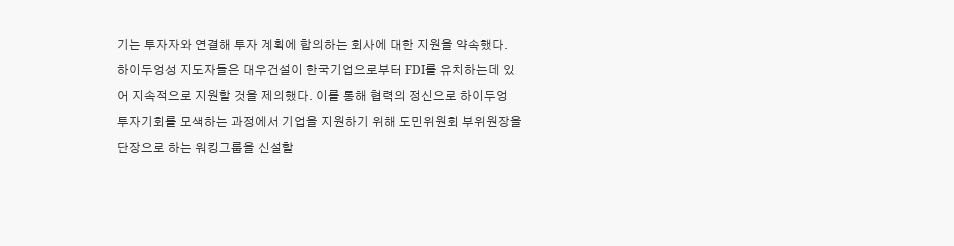기는 투자자와 연결해 투자 계획에 합의하는 회사에 대한 지원을 약속했다.
하이두엉성 지도자들은 대우건설이 한국기업으로부터 FDI를 유치하는데 있어 지속적으로 지원할 것을 제의했다. 이를 통해 협력의 정신으로 하이두엉 투자기회를 모색하는 과정에서 기업을 지원하기 위해 도민위원회 부위원장을 단장으로 하는 워킹그룹을 신설할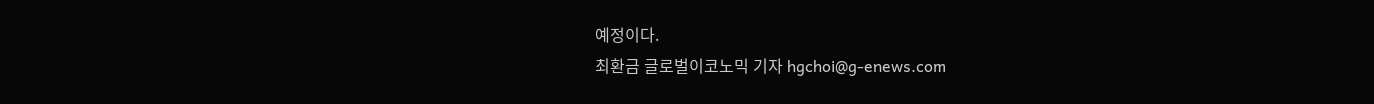예정이다.
최환금 글로벌이코노믹 기자 hgchoi@g-enews.com